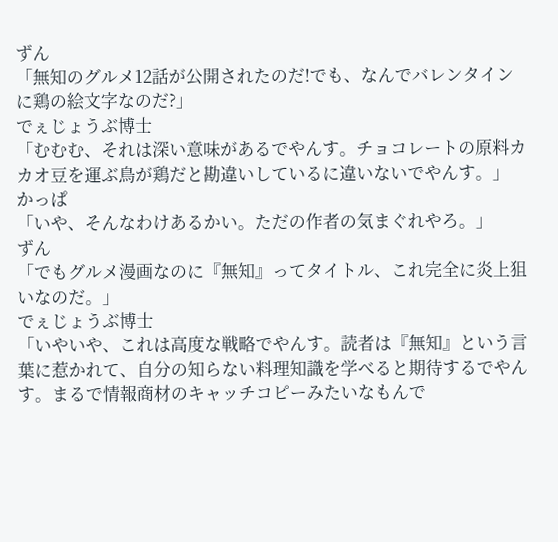ずん
「無知のグルメ12話が公開されたのだ!でも、なんでバレンタインに鶏の絵文字なのだ?」
でぇじょうぶ博士
「むむむ、それは深い意味があるでやんす。チョコレートの原料カカオ豆を運ぶ鳥が鶏だと勘違いしているに違いないでやんす。」
かっぱ
「いや、そんなわけあるかい。ただの作者の気まぐれやろ。」
ずん
「でもグルメ漫画なのに『無知』ってタイトル、これ完全に炎上狙いなのだ。」
でぇじょうぶ博士
「いやいや、これは高度な戦略でやんす。読者は『無知』という言葉に惹かれて、自分の知らない料理知識を学べると期待するでやんす。まるで情報商材のキャッチコピーみたいなもんで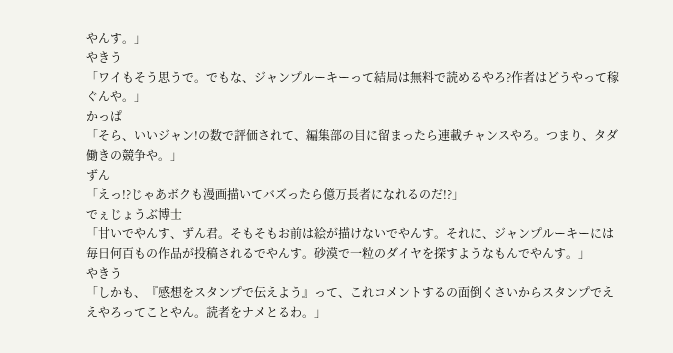やんす。」
やきう
「ワイもそう思うで。でもな、ジャンプルーキーって結局は無料で読めるやろ?作者はどうやって稼ぐんや。」
かっぱ
「そら、いいジャン!の数で評価されて、編集部の目に留まったら連載チャンスやろ。つまり、タダ働きの競争や。」
ずん
「えっ!?じゃあボクも漫画描いてバズったら億万長者になれるのだ!?」
でぇじょうぶ博士
「甘いでやんす、ずん君。そもそもお前は絵が描けないでやんす。それに、ジャンプルーキーには毎日何百もの作品が投稿されるでやんす。砂漠で一粒のダイヤを探すようなもんでやんす。」
やきう
「しかも、『感想をスタンプで伝えよう』って、これコメントするの面倒くさいからスタンプでええやろってことやん。読者をナメとるわ。」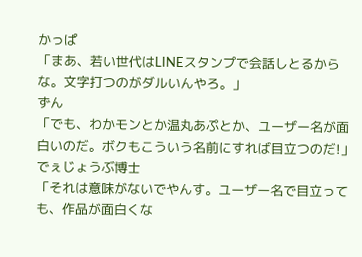かっぱ
「まあ、若い世代はLINEスタンプで会話しとるからな。文字打つのがダルいんやろ。」
ずん
「でも、わかモンとか温丸あぷとか、ユーザー名が面白いのだ。ボクもこういう名前にすれば目立つのだ!」
でぇじょうぶ博士
「それは意味がないでやんす。ユーザー名で目立っても、作品が面白くな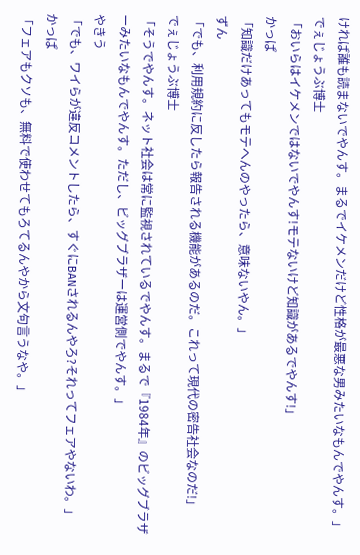ければ誰も読まないでやんす。まるでイケメンだけど性格が最悪な男みたいなもんでやんす。」
でぇじょうぶ博士
「おいらはイケメンではないでやんす!モテないけど知識があるでやんす!」
かっぱ
「知識だけあってもモテへんのやったら、意味ないやん。」
ずん
「でも、利用規約に反したら報告される機能があるのだ。これって現代の密告社会なのだ!」
でぇじょうぶ博士
「そうでやんす。ネット社会は常に監視されているでやんす。まるで『1984年』のビッグブラザーみたいなもんでやんす。ただし、ビッグブラザーは運営側でやんす。」
やきう
「でも、ワイらが違反コメントしたら、すぐにBANされるんやろ?それってフェアやないわ。」
かっぱ
「フェアもクソも、無料で使わせてもろてるんやから文句言うなや。」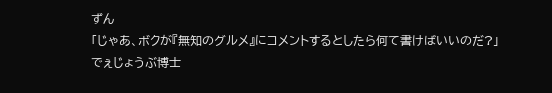ずん
「じゃあ、ボクが『無知のグルメ』にコメントするとしたら何て書けばいいのだ?」
でぇじょうぶ博士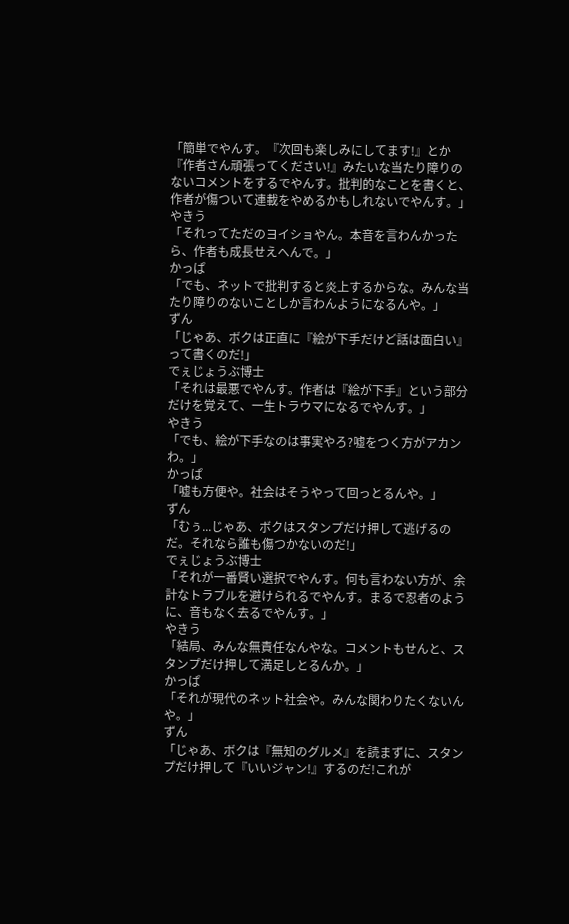「簡単でやんす。『次回も楽しみにしてます!』とか『作者さん頑張ってください!』みたいな当たり障りのないコメントをするでやんす。批判的なことを書くと、作者が傷ついて連載をやめるかもしれないでやんす。」
やきう
「それってただのヨイショやん。本音を言わんかったら、作者も成長せえへんで。」
かっぱ
「でも、ネットで批判すると炎上するからな。みんな当たり障りのないことしか言わんようになるんや。」
ずん
「じゃあ、ボクは正直に『絵が下手だけど話は面白い』って書くのだ!」
でぇじょうぶ博士
「それは最悪でやんす。作者は『絵が下手』という部分だけを覚えて、一生トラウマになるでやんす。」
やきう
「でも、絵が下手なのは事実やろ?嘘をつく方がアカンわ。」
かっぱ
「嘘も方便や。社会はそうやって回っとるんや。」
ずん
「むぅ...じゃあ、ボクはスタンプだけ押して逃げるのだ。それなら誰も傷つかないのだ!」
でぇじょうぶ博士
「それが一番賢い選択でやんす。何も言わない方が、余計なトラブルを避けられるでやんす。まるで忍者のように、音もなく去るでやんす。」
やきう
「結局、みんな無責任なんやな。コメントもせんと、スタンプだけ押して満足しとるんか。」
かっぱ
「それが現代のネット社会や。みんな関わりたくないんや。」
ずん
「じゃあ、ボクは『無知のグルメ』を読まずに、スタンプだけ押して『いいジャン!』するのだ!これが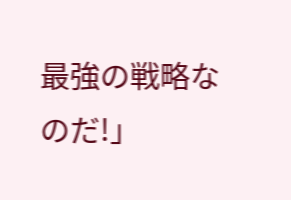最強の戦略なのだ!」